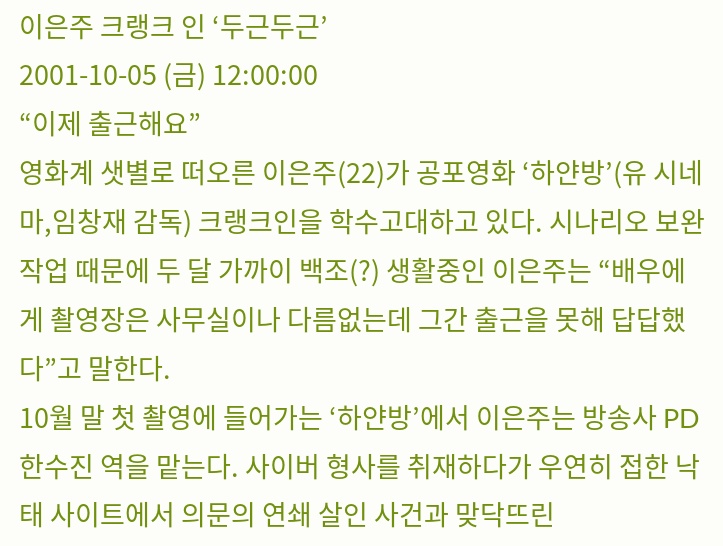이은주 크랭크 인 ‘두근두근’
2001-10-05 (금) 12:00:00
“이제 출근해요”
영화계 샛별로 떠오른 이은주(22)가 공포영화 ‘하얀방’(유 시네마,임창재 감독) 크랭크인을 학수고대하고 있다. 시나리오 보완 작업 때문에 두 달 가까이 백조(?) 생활중인 이은주는 “배우에게 촬영장은 사무실이나 다름없는데 그간 출근을 못해 답답했다”고 말한다.
10월 말 첫 촬영에 들어가는 ‘하얀방’에서 이은주는 방송사 PD 한수진 역을 맡는다. 사이버 형사를 취재하다가 우연히 접한 낙태 사이트에서 의문의 연쇄 살인 사건과 맞닥뜨린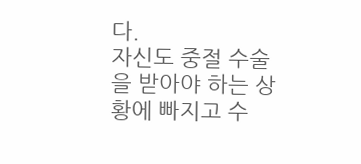다.
자신도 중절 수술을 받아야 하는 상황에 빠지고 수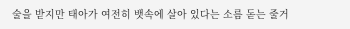술을 받지만 태아가 여전히 뱃속에 살아 있다는 소름 돋는 줄거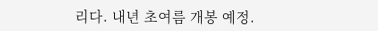리다. 내년 초여름 개봉 예정.